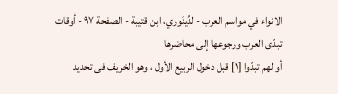الانواء في مواسم العرب - لدِّينَوري، ابن قتيبة - الصفحة ٩٧ - أوقات تبدّى العرب ورجوعها إلى محاضرها
أو لهم تبدّوا [١] قبل دخول الربيع الأول ، وهو الخريف فى تحديد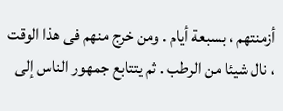أزمنتهم ، بسبعة أيام . ومن خرج منهم فى هذا الوقت ، نال شيئا من الرطب . ثم يتتابع جمهور الناس إلى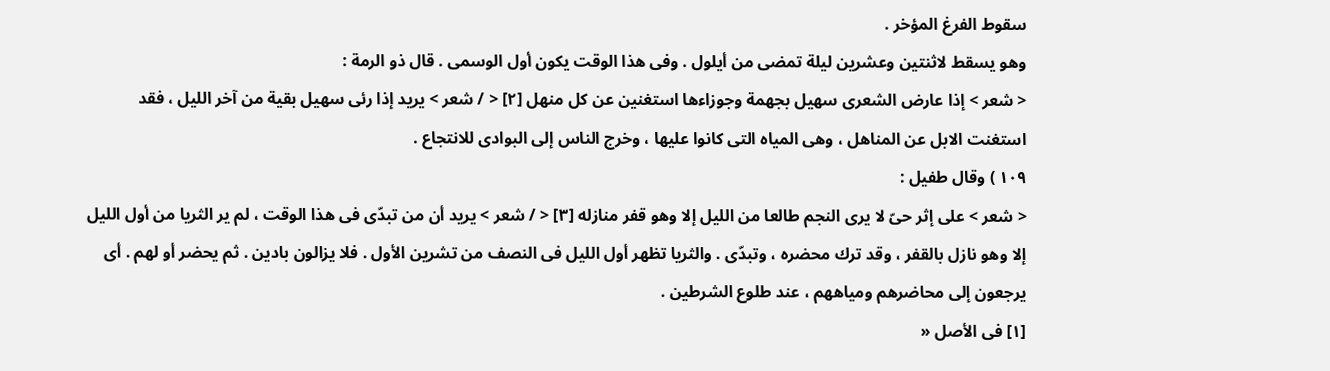سقوط الفرغ المؤخر .
وهو يسقط لاثنتين وعشرين ليلة تمضى من أيلول . وفى هذا الوقت يكون أول الوسمى . قال ذو الرمة :
< شعر > إذا عارض الشعرى سهيل بجهمة وجوزاءها استغنين عن كل منهل [٢] < / شعر > يريد إذا رئى سهيل بقية من آخر الليل ، فقد استغنت الابل عن المناهل ، وهى المياه التى كانوا عليها ، وخرج الناس إلى البوادى للانتجاع .
١٠٩ ) وقال طفيل :
< شعر > على إثر حىّ لا يرى النجم طالعا من الليل إلا وهو قفر منازله [٣] < / شعر > يريد أن من تبدّى فى هذا الوقت ، لم ير الثريا من أول الليل إلا وهو نازل بالقفر ، وقد ترك محضره ، وتبدّى . والثريا تظهر أول الليل فى النصف من تشرين الأول . فلا يزالون بادين . ثم يحضر أو لهم . أى يرجعون إلى محاضرهم ومياههم ، عند طلوع الشرطين .
[١] فى الأصل «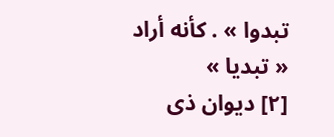تبدوا » . كأنه أراد « تبديا »
[٢] ديوان ذى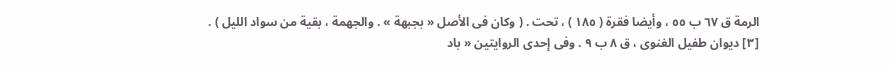الرمة ق ٦٧ ب ٥٥ ، وأيضا فقرة ( ١٨٥ ) ، تحت . ( وكان فى الأصل « بجبهة » . والجهمة ، بقية من سواد الليل ) .
[٣] ديوان طفيل الغنوى ، ق ٨ ب ٩ . وفى إحدى الروايتين « باد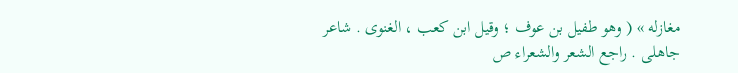مغازله » ( وهو طفيل بن عوف ؛ وقيل ابن كعب ، الغنوى . شاعر جاهلى . راجع الشعر والشعراء ص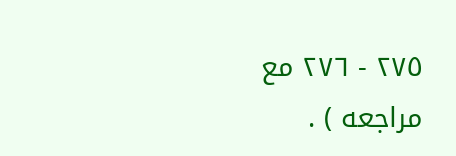٢٧٥ - ٢٧٦ مع مراجعه ) .